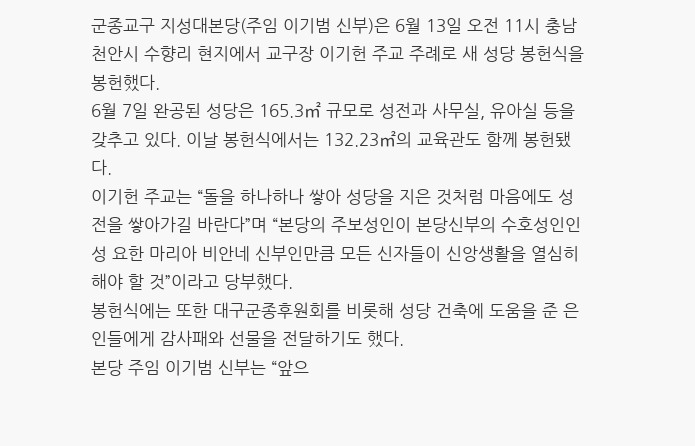군종교구 지성대본당(주임 이기범 신부)은 6월 13일 오전 11시 충남 천안시 수향리 현지에서 교구장 이기헌 주교 주례로 새 성당 봉헌식을 봉헌했다.
6월 7일 완공된 성당은 165.3㎡ 규모로 성전과 사무실, 유아실 등을 갖추고 있다. 이날 봉헌식에서는 132.23㎡의 교육관도 함께 봉헌됐다.
이기헌 주교는 “돌을 하나하나 쌓아 성당을 지은 것처럼 마음에도 성전을 쌓아가길 바란다”며 “본당의 주보성인이 본당신부의 수호성인인 성 요한 마리아 비안네 신부인만큼 모든 신자들이 신앙생활을 열심히 해야 할 것”이라고 당부했다.
봉헌식에는 또한 대구군종후원회를 비롯해 성당 건축에 도움을 준 은인들에게 감사패와 선물을 전달하기도 했다.
본당 주임 이기범 신부는 “앞으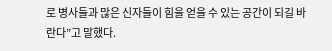로 병사들과 많은 신자들이 힘을 얻을 수 있는 공간이 되길 바란다”고 말했다.